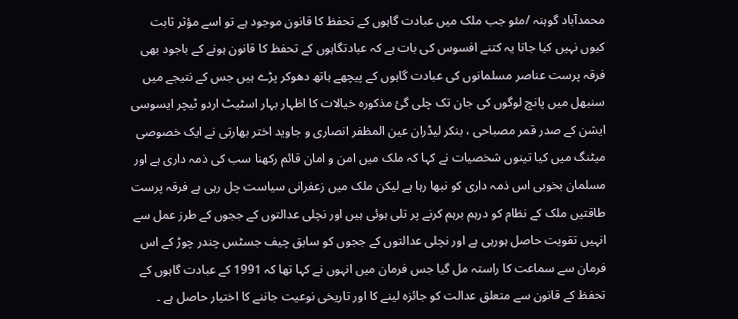محمدآباد گوہنہ /مئو جب ملک میں عبادت گاہوں کے تحفظ کا قانون موجود ہے تو اسے مؤثر ثابت کیوں نہیں کیا جاتا یہ کتنے افسوس کی بات ہے کہ عبادتگاہوں کے تحفظ کا قانون ہونے کے باجود بھی فرقہ پرست عناصر مسلمانوں کی عبادت گاہوں کے پیچھے ہاتھ دھوکر پڑے ہیں جس کے نتیجے میں سنبھل میں پانچ لوگوں کی جان تک چلی گئ مذکورہ خیالات کا اظہار بہار اسٹیٹ اردو ٹیچر ایسوسی ایشن کے صدر قمر مصباحی ، بنکر لیڈران عین المظفر انصاری و جاوید اختر بھارتی نے ایک خصوصی میٹنگ میں کیا تینوں شخصیات نے کہا کہ ملک میں امن و امان قائم رکھنا سب کی ذمہ داری ہے اور مسلمان بخوبی اس ذمہ داری کو نبھا رہا ہے لیکن ملک میں زعفرانی سیاست چل رہی ہے فرقہ پرست طاقتیں ملک کے نظام کو درہم برہم کرنے پر تلی ہوئی ہیں اور نچلی عدالتوں کے ججوں کے طرز عمل سے انہیں تقویت حاصل ہورہی ہے اور نچلی عدالتوں کے ججوں کو سابق چیف جسٹس چندر چوڑ کے اس فرمان سے سماعت کا راستہ مل گیا جس فرمان میں انہوں نے کہا تھا کہ 1991 کے عبادت گاہوں کے تحفظ کے قانون سے متعلق عدالت کو جائزہ لینے کا اور تاریخی نوعیت جاننے کا اختیار حاصل ہے ۔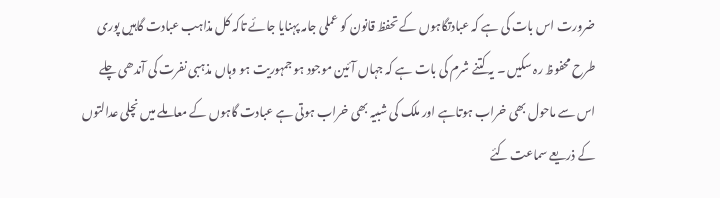ضرورت اس بات کی ہے کہ عبادتگاہوں کے تحفظ قانون کو عملی جامہ پہنایا جائے تاکہ کل مذاہب عبادت گاہیں پوری طرح محفوظ رہ سکیں ۔ یہ کتنے شرم کی بات ہے کہ جہاں آئین موجود ہو جمہوریت ہو وہاں مذہبی نفرت کی آندھی چلے اس سے ماحول بھی خراب ہوتاہے اور ملک کی شبیہ بھی خراب ہوتی ہے عبادت گاہوں کے معاملے میں نچلی عدالتوں کے ذریعے سماعت کئے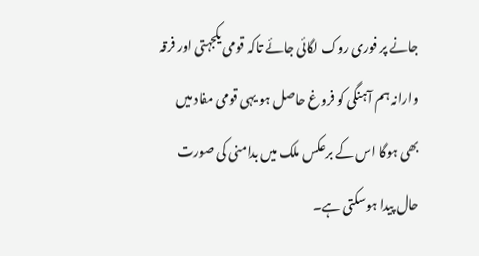جانے پر فوری روک لگائی جائے تاکہ قومی یکجہتی اور فرقہ وارانہ ہم آہنگی کو فروغ حاصل ہو یہی قومی مفاد میں بھی ہوگا اس کے برعکس ملک میں بدامنی کی صورت حال پیدا ہوسکتی ہے۔